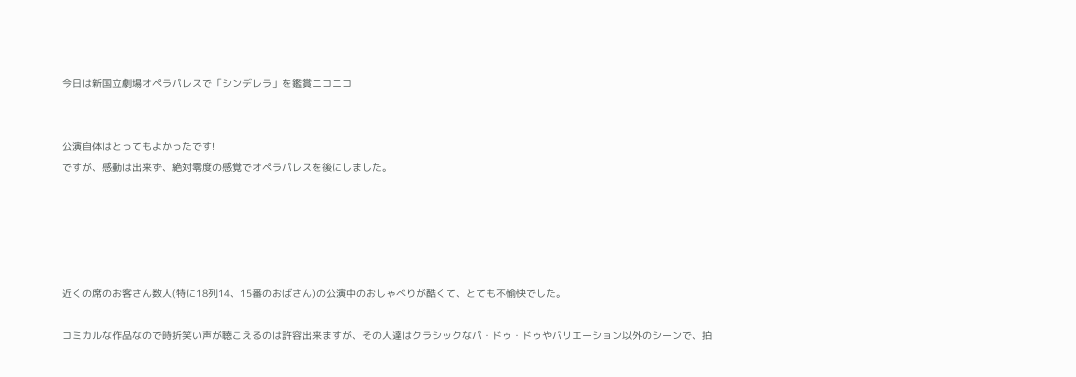今日は新国立劇場オペラパレスで「シンデレラ」を鑑賞ニコニコ


公演自体はとってもよかったです!
ですが、感動は出来ず、絶対零度の感覚でオペラパレスを後にしました。





近くの席のお客さん数人(特に18列14、15番のおばさん)の公演中のおしゃべりが酷くて、とても不愉快でした。

コミカルな作品なので時折笑い声が聴こえるのは許容出来ますが、その人達はクラシックなパ・ドゥ・ドゥやバリエーション以外のシーンで、拍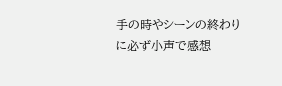手の時やシーンの終わりに必ず小声で感想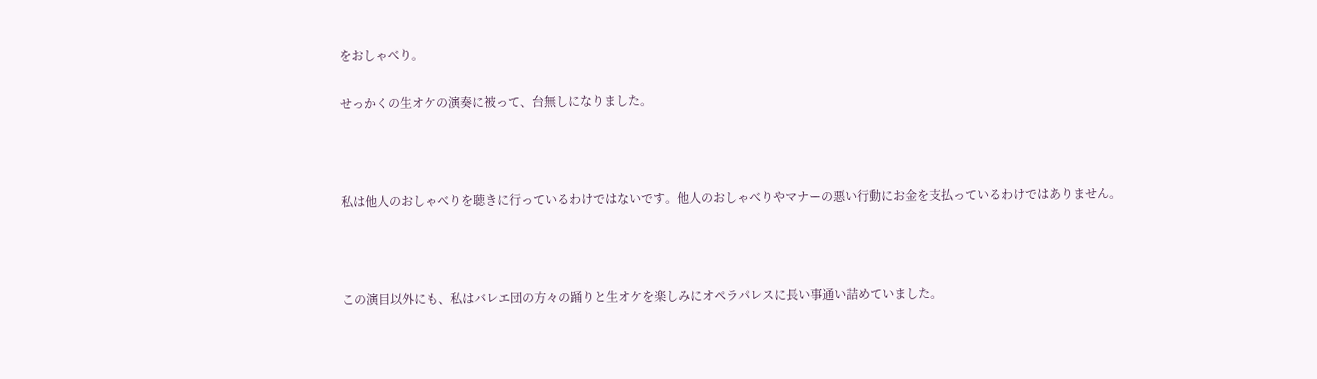をおしゃべり。

せっかくの生オケの演奏に被って、台無しになりました。



私は他人のおしゃべりを聴きに行っているわけではないです。他人のおしゃべりやマナーの悪い行動にお金を支払っているわけではありません。



この演目以外にも、私はバレエ団の方々の踊りと生オケを楽しみにオペラパレスに長い事通い詰めていました。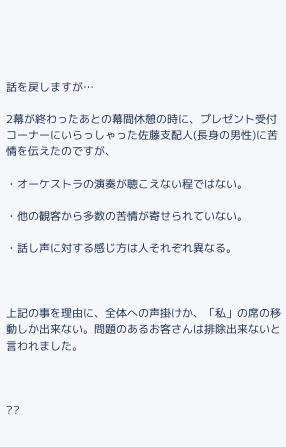話を戻しますが…

2幕が終わったあとの幕間休憩の時に、プレゼント受付コーナーにいらっしゃった佐藤支配人(長身の男性)に苦情を伝えたのですが、

・オーケストラの演奏が聴こえない程ではない。

・他の観客から多数の苦情が寄せられていない。

・話し声に対する感じ方は人それぞれ異なる。



上記の事を理由に、全体への声掛けか、「私」の席の移動しか出来ない。問題のあるお客さんは排除出来ないと言われました。



??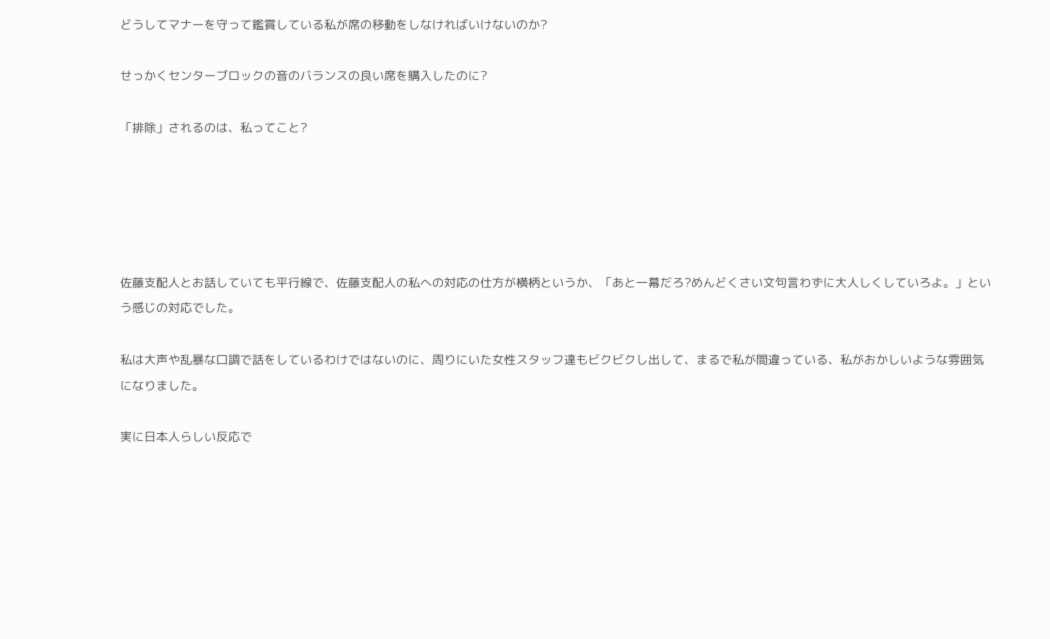どうしてマナーを守って鑑賞している私が席の移動をしなければいけないのか?

せっかくセンターブロックの音のバランスの良い席を購入したのに?

「排除」されるのは、私ってこと?





佐藤支配人とお話していても平行線で、佐藤支配人の私への対応の仕方が横柄というか、「あと一幕だろ?めんどくさい文句言わずに大人しくしていろよ。」という感じの対応でした。

私は大声や乱暴な口調で話をしているわけではないのに、周りにいた女性スタッフ達もビクビクし出して、まるで私が間違っている、私がおかしいような雰囲気になりました。

実に日本人らしい反応で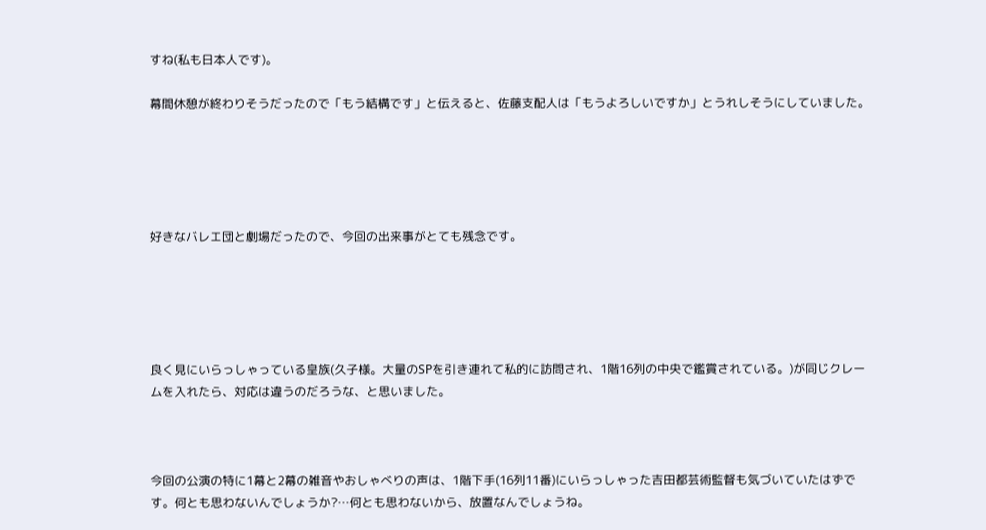すね(私も日本人です)。

幕間休憩が終わりそうだったので「もう結構です」と伝えると、佐藤支配人は「もうよろしいですか」とうれしそうにしていました。





好きなバレエ団と劇場だったので、今回の出来事がとても残念です。





良く見にいらっしゃっている皇族(久子様。大量のSPを引き連れて私的に訪問され、1階16列の中央で鑑賞されている。)が同じクレームを入れたら、対応は違うのだろうな、と思いました。



今回の公演の特に1幕と2幕の雑音やおしゃべりの声は、1階下手(16列11番)にいらっしゃった吉田都芸術監督も気づいていたはずです。何とも思わないんでしょうか?…何とも思わないから、放置なんでしょうね。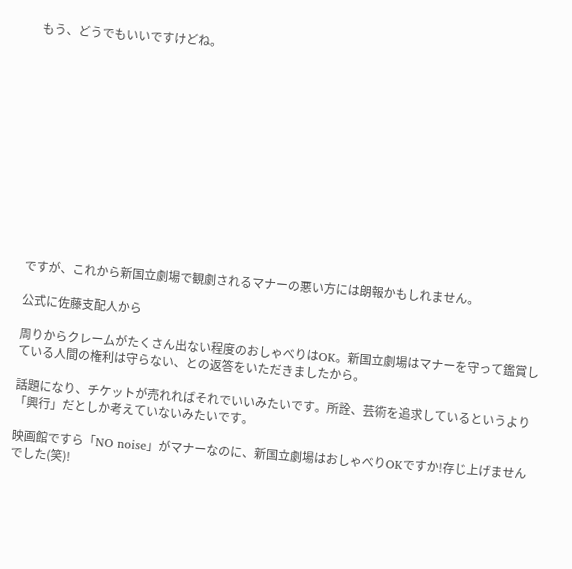もう、どうでもいいですけどね。













ですが、これから新国立劇場で観劇されるマナーの悪い方には朗報かもしれません。

公式に佐藤支配人から

周りからクレームがたくさん出ない程度のおしゃべりはOK。新国立劇場はマナーを守って鑑賞している人間の権利は守らない、との返答をいただきましたから。

話題になり、チケットが売れればそれでいいみたいです。所詮、芸術を追求しているというより「興行」だとしか考えていないみたいです。

映画館ですら「NO noise」がマナーなのに、新国立劇場はおしゃべりOKですか!存じ上げませんでした(笑)!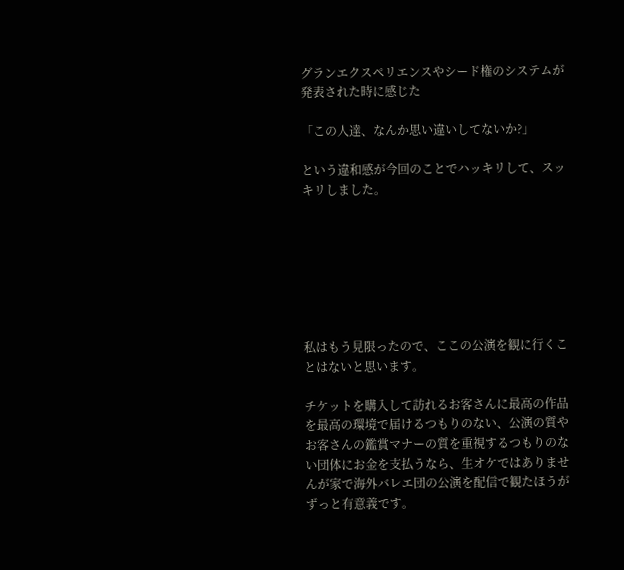グランエクスペリエンスやシード権のシステムが発表された時に感じた

「この人達、なんか思い違いしてないか?」

という違和感が今回のことでハッキリして、スッキリしました。







私はもう見限ったので、ここの公演を観に行くことはないと思います。

チケットを購入して訪れるお客さんに最高の作品を最高の環境で届けるつもりのない、公演の質やお客さんの鑑賞マナーの質を重視するつもりのない団体にお金を支払うなら、生オケではありませんが家で海外バレエ団の公演を配信で観たほうがずっと有意義です。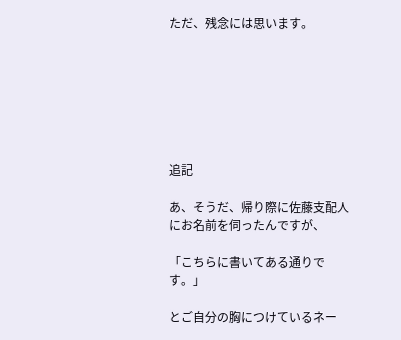ただ、残念には思います。







追記

あ、そうだ、帰り際に佐藤支配人にお名前を伺ったんですが、

「こちらに書いてある通りです。」

とご自分の胸につけているネー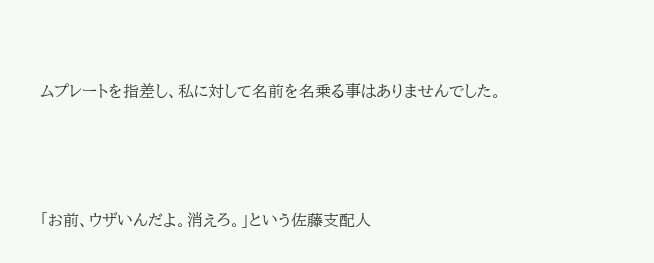ムプレートを指差し、私に対して名前を名乗る事はありませんでした。



「お前、ウザいんだよ。消えろ。」という佐藤支配人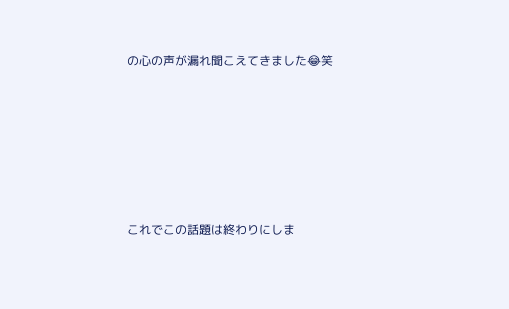の心の声が漏れ聞こえてきました😂笑







これでこの話題は終わりにしま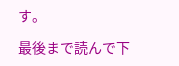す。

最後まで読んで下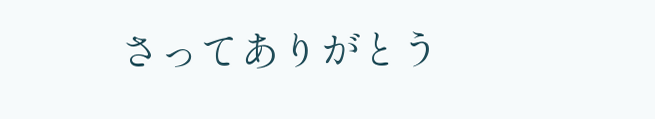さってありがとう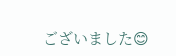ございました😊